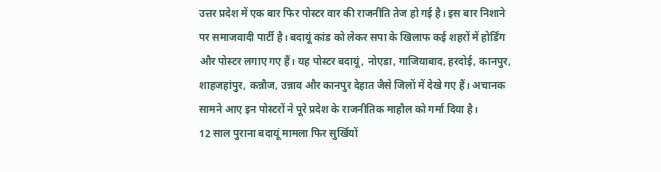उत्तर प्रदेश में एक बार फिर पोस्टर वार की राजनीति तेज हो गई है। इस बार निशाने पर समाजवादी पार्टी है। बदायूं कांड को लेकर सपा के खिलाफ कई शहरों में होर्डिंग और पोस्टर लगाए गए हैं। यह पोस्टर बदायूं, नोएडा, गाजियाबाद, हरदोई, कानपुर, शाहजहांपुर, कन्नौज, उन्नाव और कानपुर देहात जैसे जिलों में देखे गए हैं। अचानक सामने आए इन पोस्टरों ने पूरे प्रदेश के राजनीतिक माहौल को गर्मा दिया है।
12 साल पुराना बदायूं मामला फिर सुर्खियों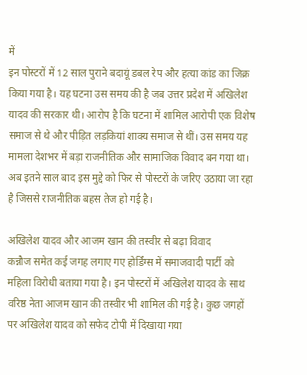में
इन पोस्टरों में 12 साल पुराने बदायूं डबल रेप और हत्या कांड का जिक्र किया गया है। यह घटना उस समय की है जब उत्तर प्रदेश में अखिलेश यादव की सरकार थी। आरोप है कि घटना में शामिल आरोपी एक विशेष समाज से थे और पीड़ित लड़कियां शाक्य समाज से थीं। उस समय यह मामला देशभर में बड़ा राजनीतिक और सामाजिक विवाद बन गया था। अब इतने साल बाद इस मुद्दे को फिर से पोस्टरों के जरिए उठाया जा रहा है जिससे राजनीतिक बहस तेज हो गई है।

अखिलेश यादव और आजम खान की तस्वीर से बढ़ा विवाद
कन्नौज समेत कई जगह लगाए गए होर्डिंग्स में समाजवादी पार्टी को महिला विरोधी बताया गया है। इन पोस्टरों में अखिलेश यादव के साथ वरिष्ठ नेता आजम खान की तस्वीर भी शामिल की गई है। कुछ जगहों पर अखिलेश यादव को सफेद टोपी में दिखाया गया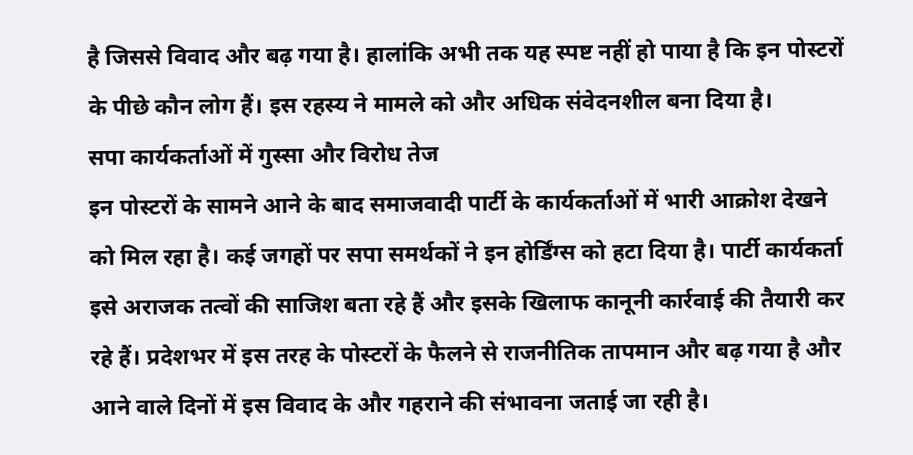है जिससे विवाद और बढ़ गया है। हालांकि अभी तक यह स्पष्ट नहीं हो पाया है कि इन पोस्टरों के पीछे कौन लोग हैं। इस रहस्य ने मामले को और अधिक संवेदनशील बना दिया है।
सपा कार्यकर्ताओं में गुस्सा और विरोध तेज
इन पोस्टरों के सामने आने के बाद समाजवादी पार्टी के कार्यकर्ताओं में भारी आक्रोश देखने को मिल रहा है। कई जगहों पर सपा समर्थकों ने इन होर्डिंग्स को हटा दिया है। पार्टी कार्यकर्ता इसे अराजक तत्वों की साजिश बता रहे हैं और इसके खिलाफ कानूनी कार्रवाई की तैयारी कर रहे हैं। प्रदेशभर में इस तरह के पोस्टरों के फैलने से राजनीतिक तापमान और बढ़ गया है और आने वाले दिनों में इस विवाद के और गहराने की संभावना जताई जा रही है।